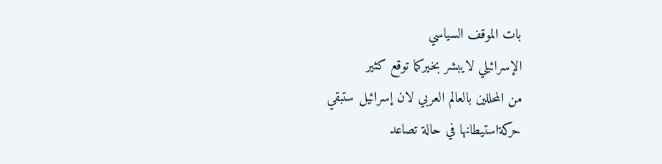بات الموقف السياسي
الإسرائيلي لايبشر بخيركما توقع كثير
من المحللين بالعالم العربي لان إسرائيل ستبقي
حركةاستيطانها في حالة تصاعد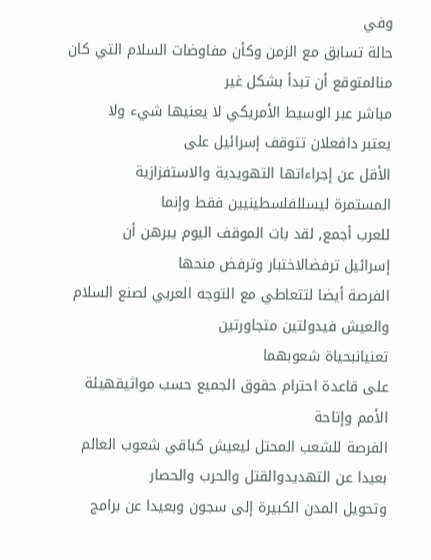وفي
حالة تسابق مع الزمن وكأن مفاوضات السلام التي كان
منالمتوقع أن تبدأ بشكل غير
مباشر عبر الوسيط الأمريكي لا يعنيها شيء ولا
يعتبر دافعلان تتوقف إسرائيل على
الأقل عن إجراءاتها التهويدية والاستفزازية
المستمرة ليسللفلسطينيين فقط وإنما
للعرب أجمع, لقد بات الموقف اليوم يبرهن أن
إسرائيل ترفضالاختبار وترفض منحها
الفرصة أيضا لتتعاطي مع التوجه العربي لصنع السلام
والعيش فيدولتين متجاورتين
تعنيانبحياة شعوبهما
على قاعدة احترام حقوق الجميع حسب مواثيقهيئة الأمم وإتاحة
الفرصة للشعب المحتل ليعيش كباقي شعوب العالم
بعيدا عن التهديدوالقتل والحرب والحصار
وتحويل المدن الكبيرة إلى سجون وبعيدا عن برامج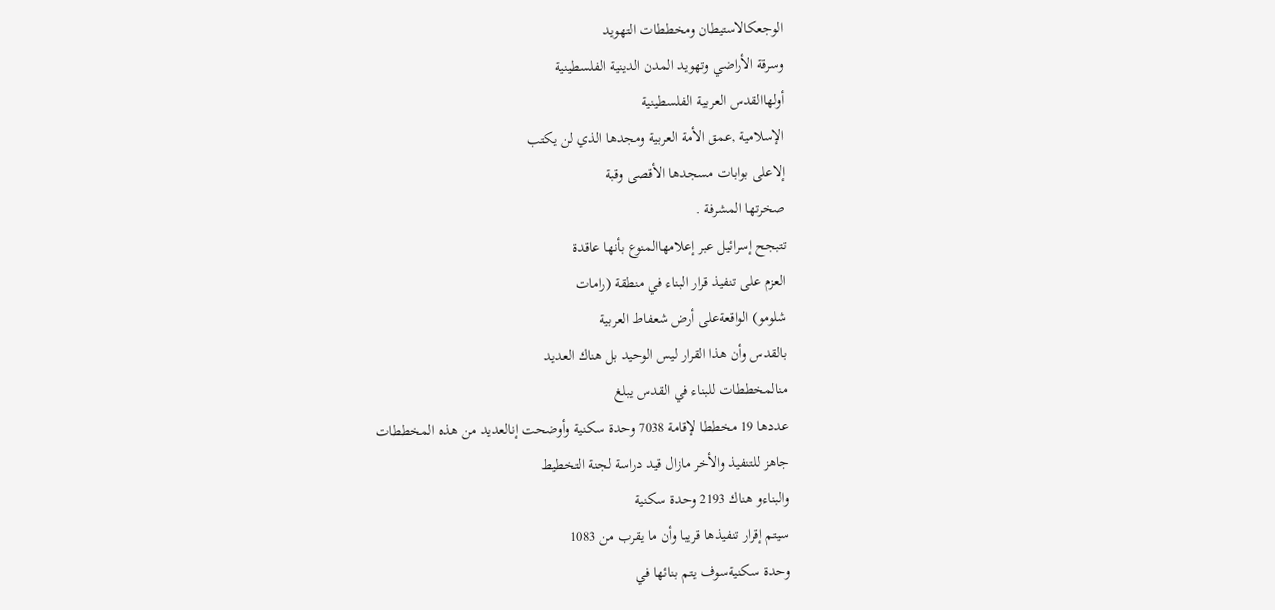الوجعكالاستيطان ومخططات التهويد
وسرقة الأراضي وتهويد المدن الدينية الفلسطينية
أولهاالقدس العربية الفلسطينية
الإسلامية ,عمق الأمة العربية ومجدها الذي لن يكتب
إلاعلى بوابات مسجدها الأقصى وقبة
صخرتها المشرفة .
تتبجح إسرائيل عبر إعلامهاالمنوع بأنها عاقدة
العزم على تنفيذ قرار البناء في منطقة (رامات
شلومو) الواقعةعلى أرض شعفاط العربية
بالقدس وأن هذا القرار ليس الوحيد بل هناك العديد
منالمخططات للبناء في القدس يبلغ
عددها 19 مخططا لإقامة 7038 وحدة سكنية وأوضحت إنالعديد من هذه المخططات
جاهز للتنفيذ والأخر مازال قيد دراسة لجنة التخطيط
والبناءو هناك 2193 وحدة سكنية
سيتم إقرار تنفيذها قريبا وأن ما يقرب من 1083
وحدة سكنيةسوف يتم بنائها في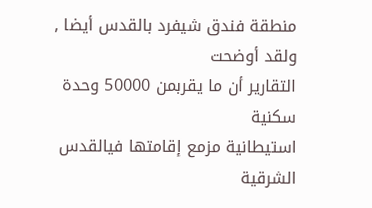منطقة فندق شيفرد بالقدس أيضا , ولقد أوضحت
التقارير أن ما يقربمن 50000 وحدة سكنية
استيطانية مزمع إقامتها فيالقدس الشرقية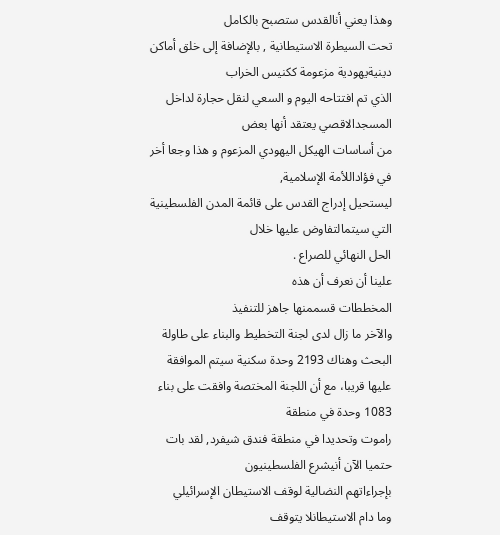وهذا يعني أنالقدس ستصبح بالكامل
تحت السيطرة الاستيطانية , بالإضافة إلى خلق أماكن
دينيةيهودية مزعومة ككنيس الخراب
الذي تم افتتاحه اليوم و السعي لنقل حجارة لداخل
المسجدالاقصي يعتقد أنها بعض
من أساسات الهيكل اليهودي المزعوم و هذا وجعا أخر
في فؤاداللأمة الإسلامية,
ليستحيل إدراج القدس على قائمة المدن الفلسطينية
التي سيتمالتفاوض عليها خلال
الحل النهائي للصراع .
علينا أن نعرف أن هذه
المخططات قسممنها جاهز للتنفيذ
والآخر ما زال لدى لجنة التخطيط والبناء على طاولة
البحث وهناك 2193 وحدة سكنية سيتم الموافقة
عليها قريبا، مع أن اللجنة المختصة وافقت على بناء
1083 وحدة في منطقة
راموت وتحديدا في منطقة فندق شيفرد, لقد بات
حتميا الآن أنيشرع الفلسطينيون
بإجراءاتهم النضالية لوقف الاستيطان الإسرائيلي
وما دام الاستيطانلا يتوقف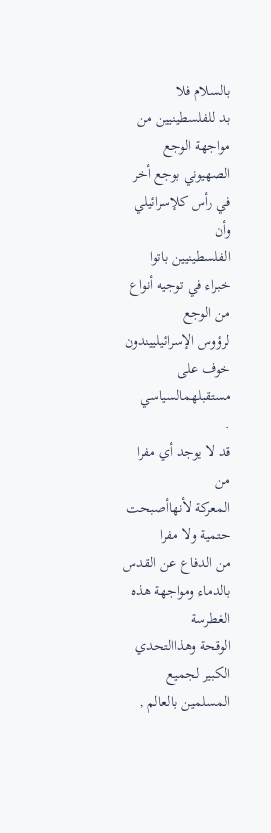بالسلام فلا
بد للفلسطينيين من مواجهة الوجع الصهيوني بوجع أخر
في رأس كلإسرائيلي وأن
الفلسطينيين باتوا خبراء في توجيه أنواع من الوجع
لرؤوس الإسرائيلييندون خوف على مستقبلهمالسياسي
.
قد لا يوجد أي مفرا من
المعركة لأنهاأصبحت حتمية ولا مفرا
من الدفاع عن القدس بالدماء ومواجهة هذه الغطرسة
الوقحة وهذاالتحدي الكبير لجميع
المسلمين بالعالم ,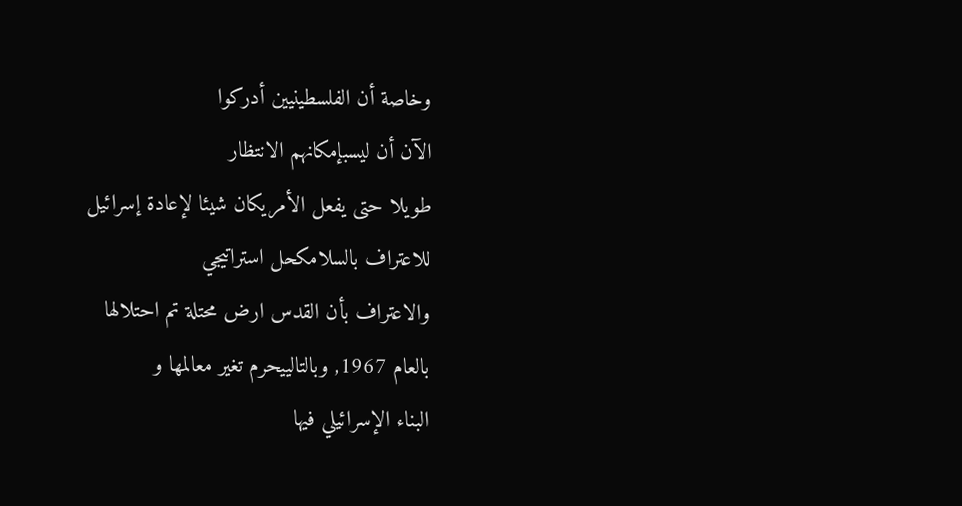وخاصة أن الفلسطينيين أدركوا
الآن أن ليسبإمكانهم الانتظار
طويلا حتى يفعل الأمريكان شيئا لإعادة إسرائيل
للاعتراف بالسلامكحل استراتيجي
والاعتراف بأن القدس ارض محتلة تم احتلالها
بالعام 1967, وبالتالييحرم تغير معالمها و
البناء الإسرائيلي فيها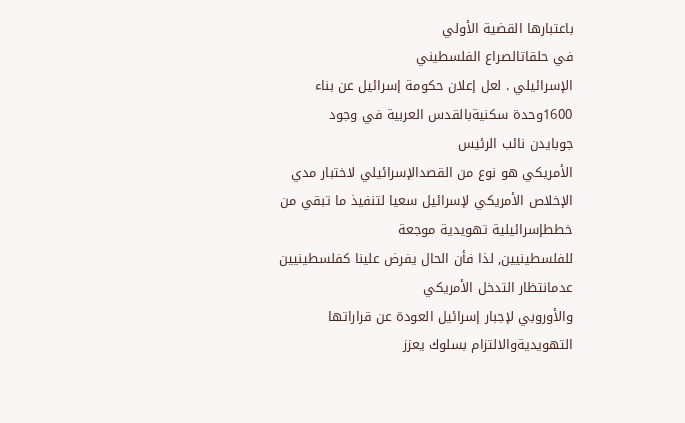باعتبارها القضية الأولي
في حلقاتالصراع الفلسطيني
الإسرائيلي . لعل إعلان حكومة إسرائيل عن بناء
1600وحدة سكنيةبالقدس العربية في وجود
جوبايدن نائب الرئيس
الأمريكي هو نوع من القصدالإسرائيلي لاختبار مدي
الإخلاص الأمريكي لإسرائيل سعيا لتنفيذ ما تبقي من
خططإسرائيلية تهويدية موجعة
للفلسطينيين, لذا فأن الحال يفرض علينا كفلسطينيين
عدمانتظار التدخل الأمريكي
والأوروبي لإجبار إسرائيل العودة عن قراراتها
التهويديةوالالتزام بسلوك يعزز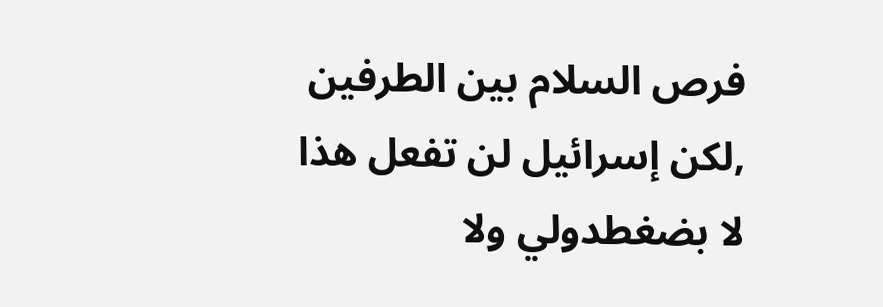فرص السلام بين الطرفين ,لكن إسرائيل لن تفعل هذا
لا بضغطدولي ولا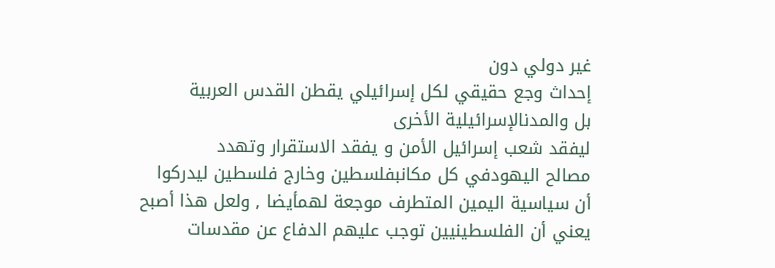غير دولي دون
إحداث وجع حقيقي لكل إسرائيلي يقطن القدس العربية
بل والمدنالإسرائيلية الأخرى
ليفقد شعب إسرائيل الأمن و يفقد الاستقرار وتهدد
مصالح اليهودفي كل مكانبفلسطين وخارج فلسطين ليدركوا
أن سياسية اليمين المتطرف موجعة لهمأيضا , ولعل هذا أصبح
يعني أن الفلسطينيين توجب عليهم الدفاع عن مقدسات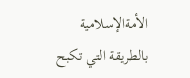الأمةالإسلامية بالطريقة التي تكبح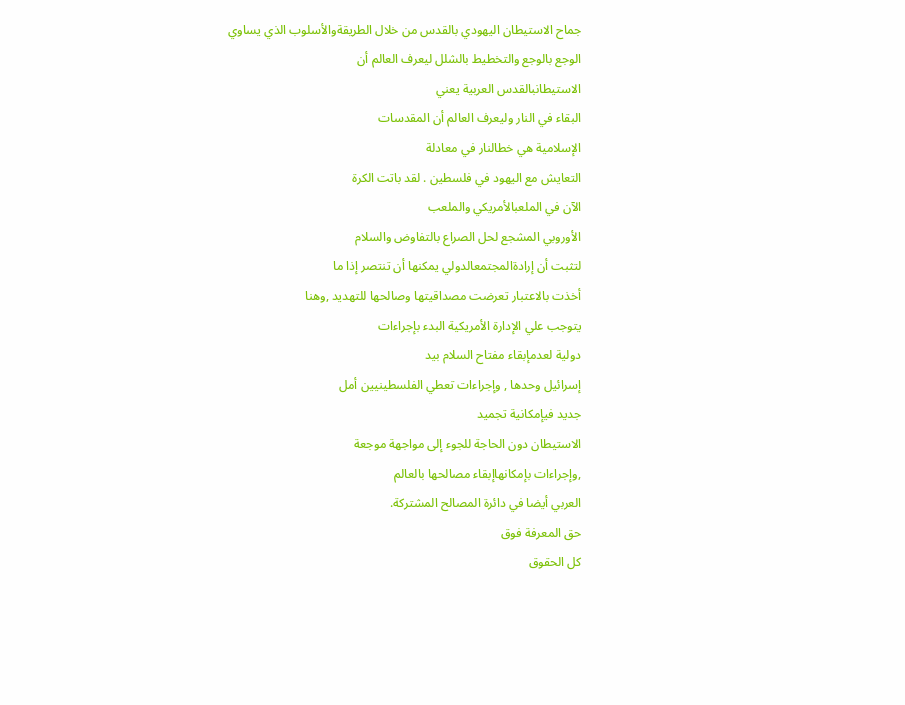جماح الاستيطان اليهودي بالقدس من خلال الطريقةوالأسلوب الذي يساوي
الوجع بالوجع والتخطيط بالشلل ليعرف العالم أن
الاستيطانبالقدس العربية يعني
البقاء في النار وليعرف العالم أن المقدسات
الإسلامية هي خطالنار في معادلة
التعايش مع اليهود في فلسطين . لقد باتت الكرة
الآن في الملعبالأمريكي والملعب
الأوروبي المشجع لحل الصراع بالتفاوض والسلام
لتثبت أن إرادةالمجتمعالدولي يمكنها أن تنتصر إذا ما
أخذت بالاعتبار تعرضت مصداقيتها وصالحها للتهديد ,وهنا
يتوجب علي الإدارة الأمريكية البدء بإجراءات
دولية لعدمإبقاء مفتاح السلام بيد
إسرائيل وحدها , وإجراءات تعطي الفلسطينيين أمل
جديد فيإمكانية تجميد
الاستيطان دون الحاجة للجوء إلى مواجهة موجعة
,وإجراءات بإمكانهاإبقاء مصالحها بالعالم
العربي أيضا في دائرة المصالح المشتركة.
حق المعرفة فوق
كل الحقوق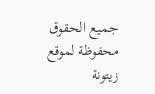جميع الحقوق محفوظة لموقع زيتونة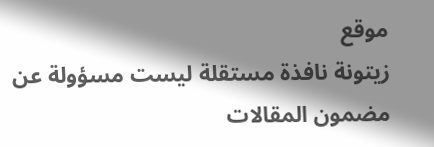موقع
زيتونة نافذة مستقلة ليست مسؤولة عن مضمون المقالات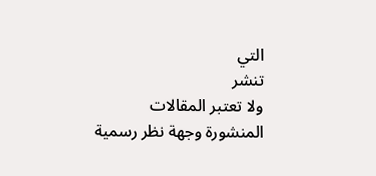التي
تنشر
ولا تعتبر المقالات المنشورة وجهة نظر رسمية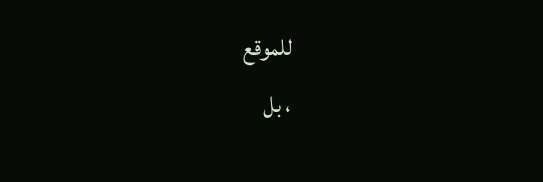للموقع
، بل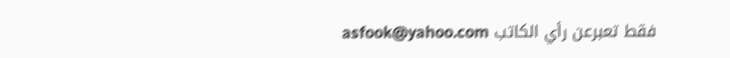فقط تعبرعن رأي الكاتب asfook@yahoo.com